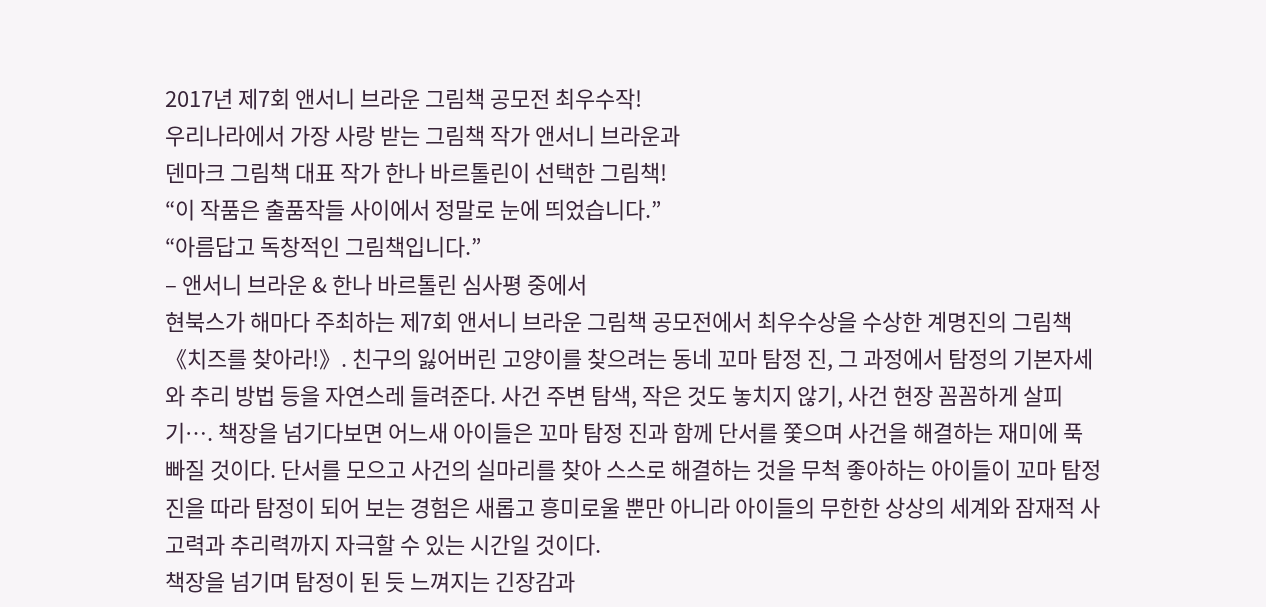2017년 제7회 앤서니 브라운 그림책 공모전 최우수작!
우리나라에서 가장 사랑 받는 그림책 작가 앤서니 브라운과
덴마크 그림책 대표 작가 한나 바르톨린이 선택한 그림책!
“이 작품은 출품작들 사이에서 정말로 눈에 띄었습니다.”
“아름답고 독창적인 그림책입니다.”
– 앤서니 브라운 & 한나 바르톨린 심사평 중에서
현북스가 해마다 주최하는 제7회 앤서니 브라운 그림책 공모전에서 최우수상을 수상한 계명진의 그림책 《치즈를 찾아라!》. 친구의 잃어버린 고양이를 찾으려는 동네 꼬마 탐정 진, 그 과정에서 탐정의 기본자세와 추리 방법 등을 자연스레 들려준다. 사건 주변 탐색, 작은 것도 놓치지 않기, 사건 현장 꼼꼼하게 살피기…. 책장을 넘기다보면 어느새 아이들은 꼬마 탐정 진과 함께 단서를 쫓으며 사건을 해결하는 재미에 푹 빠질 것이다. 단서를 모으고 사건의 실마리를 찾아 스스로 해결하는 것을 무척 좋아하는 아이들이 꼬마 탐정 진을 따라 탐정이 되어 보는 경험은 새롭고 흥미로울 뿐만 아니라 아이들의 무한한 상상의 세계와 잠재적 사고력과 추리력까지 자극할 수 있는 시간일 것이다.
책장을 넘기며 탐정이 된 듯 느껴지는 긴장감과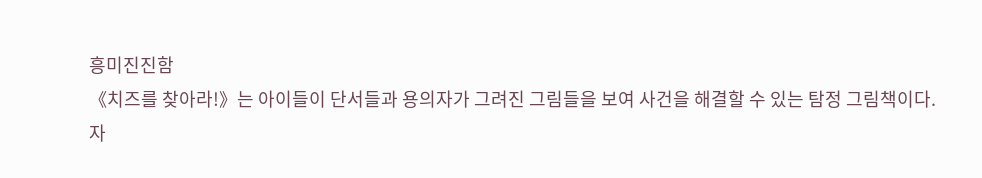흥미진진함
《치즈를 찾아라!》는 아이들이 단서들과 용의자가 그려진 그림들을 보여 사건을 해결할 수 있는 탐정 그림책이다.
자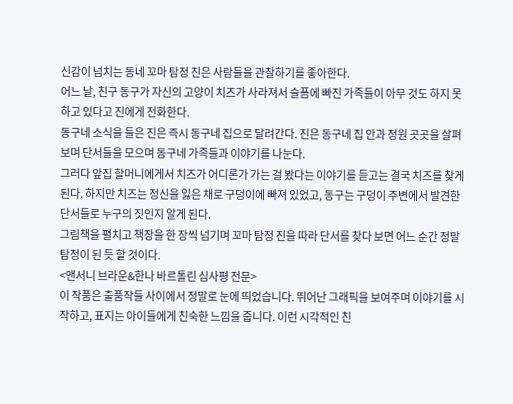신감이 넘치는 동네 꼬마 탐정 진은 사람들을 관찰하기를 좋아한다.
어느 날, 친구 동구가 자신의 고양이 치즈가 사라져서 슬픔에 빠진 가족들이 아무 것도 하지 못하고 있다고 진에게 전화한다.
동구네 소식을 들은 진은 즉시 동구네 집으로 달려간다. 진은 동구네 집 안과 정원 곳곳을 살펴보며 단서들을 모으며 동구네 가족들과 이야기를 나눈다.
그러다 앞집 할머니에게서 치즈가 어디론가 가는 걸 봤다는 이야기를 듣고는 결국 치즈를 찾게 된다. 하지만 치즈는 정신을 잃은 채로 구덩이에 빠져 있었고, 동구는 구덩이 주변에서 발견한 단서들로 누구의 짓인지 알게 된다.
그림책을 펼치고 책장을 한 장씩 넘기며 꼬마 탐정 진을 따라 단서를 찾다 보면 어느 순간 정말 탐정이 된 듯 할 것이다.
<앤서니 브라운&한나 바르톨린 심사평 전문>
이 작품은 출품작들 사이에서 정말로 눈에 띄었습니다. 뛰어난 그래픽을 보여주며 이야기를 시작하고, 표지는 아이들에게 친숙한 느낌을 줍니다. 이런 시각적인 친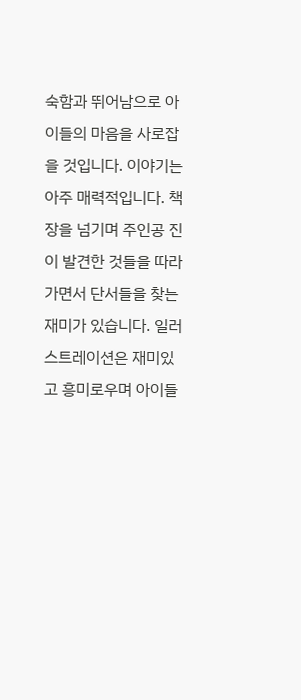숙함과 뛰어남으로 아이들의 마음을 사로잡을 것입니다. 이야기는 아주 매력적입니다. 책장을 넘기며 주인공 진이 발견한 것들을 따라가면서 단서들을 찾는 재미가 있습니다. 일러스트레이션은 재미있고 흥미로우며 아이들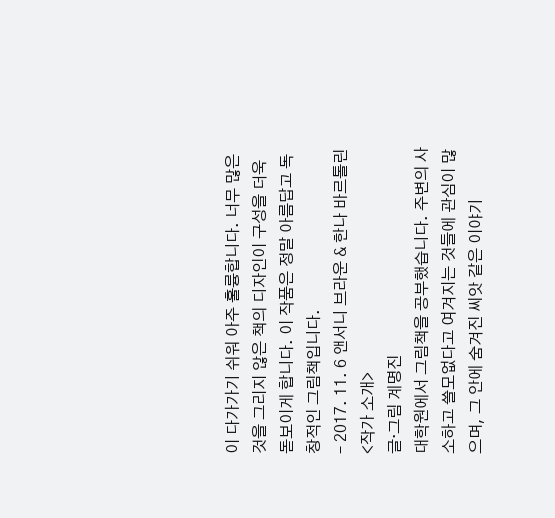이 다가가기 쉬워 아주 훌륭합니다. 너무 많은 것을 그리지 않은 책의 디자인이 구성을 더욱 돋보이게 합니다. 이 작품은 정말 아름답고 독창적인 그림책입니다.
– 2017. 11. 6 앤서니 브라운 & 한나 바르톨린
<작가 소개>
글·그림 계명진
대학원에서 그림책을 공부했습니다. 주변의 사소하고 쓸모없다고 여겨지는 것들에 관심이 많으며, 그 안에 숨겨진 씨앗 같은 이야기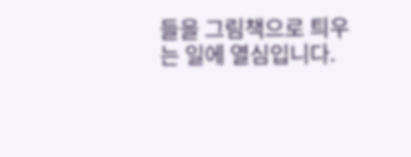들을 그림책으로 틔우는 일에 열심입니다.